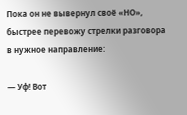Пока он не вывернул своё «НО», быстрее перевожу стрелки разговора в нужное направление:

— Уф! Вот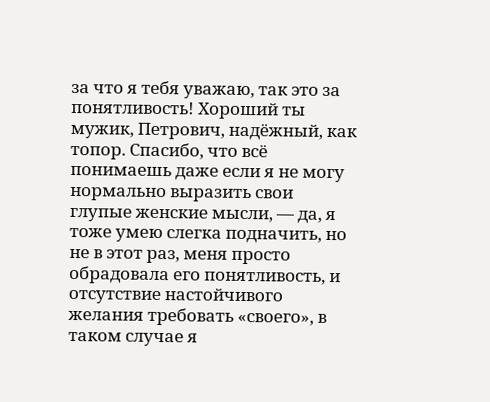за что я тебя уважаю, так это за понятливость! Хороший ты мужик, Петрович, надёжный, как топор. Спасибо, что всё понимаешь даже если я не могу нормально выразить свои глупые женские мысли, — да, я тоже умею слегка подначить, но не в этот раз, меня просто обрадовала его понятливость, и отсутствие настойчивого желания требовать «своего», в таком случае я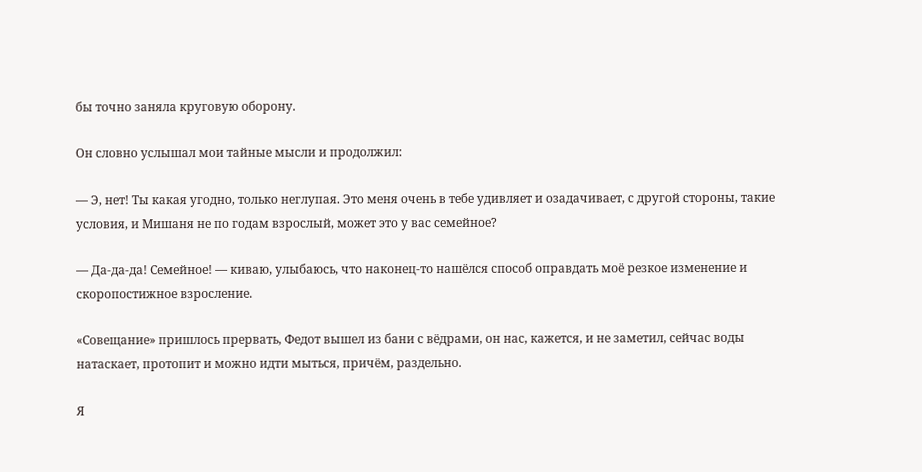бы точно заняла круговую оборону.

Он словно услышал мои тайные мысли и продолжил:

— Э, нет! Ты какая угодно, только неглупая. Это меня очень в тебе удивляет и озадачивает, с другой стороны, такие условия, и Мишаня не по годам взрослый, может это у вас семейное?

— Да-да-да! Семейное! — киваю, улыбаюсь, что наконец-то нашёлся способ оправдать моё резкое изменение и скоропостижное взросление.

«Совещание» пришлось прервать, Федот вышел из бани с вёдрами, он нас, кажется, и не заметил, сейчас воды натаскает, протопит и можно идти мыться, причём, раздельно.

Я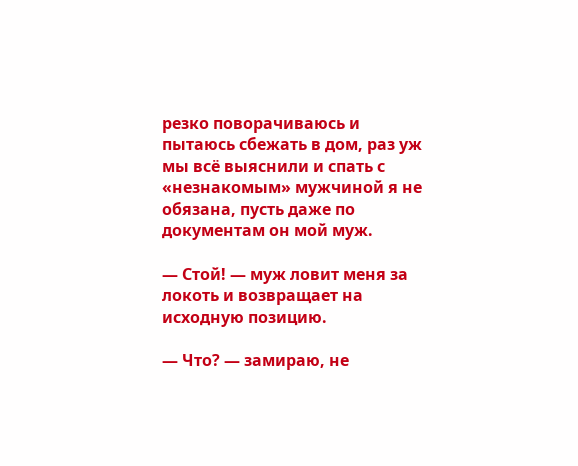резко поворачиваюсь и пытаюсь сбежать в дом, раз уж мы всё выяснили и спать с «незнакомым» мужчиной я не обязана, пусть даже по документам он мой муж.

— Стой! — муж ловит меня за локоть и возвращает на исходную позицию.

— Что? — замираю, не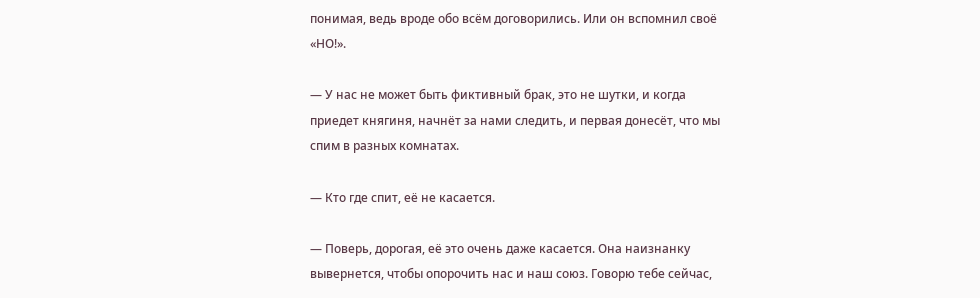понимая, ведь вроде обо всём договорились. Или он вспомнил своё «НО!».

— У нас не может быть фиктивный брак, это не шутки, и когда приедет княгиня, начнёт за нами следить, и первая донесёт, что мы спим в разных комнатах.

— Кто где спит, её не касается.

— Поверь, дорогая, её это очень даже касается. Она наизнанку вывернется, чтобы опорочить нас и наш союз. Говорю тебе сейчас,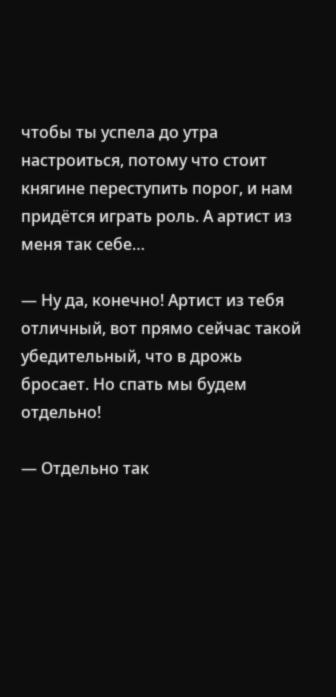чтобы ты успела до утра настроиться, потому что стоит княгине переступить порог, и нам придётся играть роль. А артист из меня так себе…

— Ну да, конечно! Артист из тебя отличный, вот прямо сейчас такой убедительный, что в дрожь бросает. Но спать мы будем отдельно!

— Отдельно так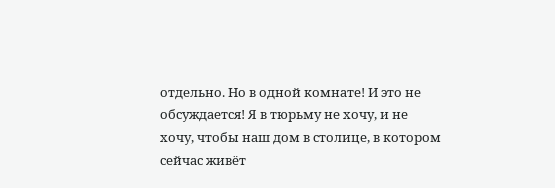отдельно. Но в одной комнате! И это не обсуждается! Я в тюрьму не хочу, и не хочу, чтобы наш дом в столице, в котором сейчас живёт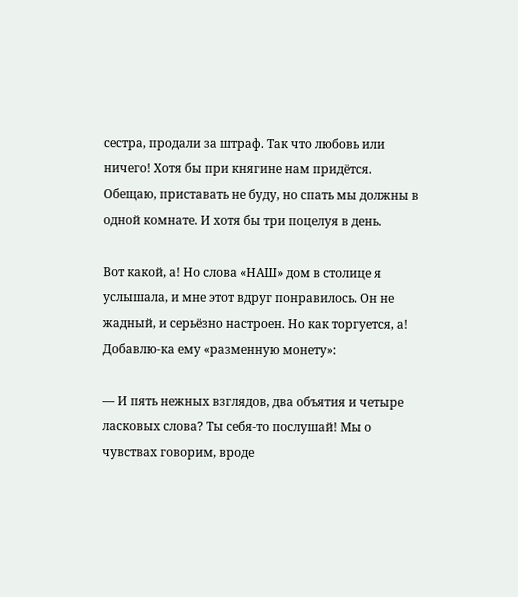сестра, продали за штраф. Так что любовь или ничего! Хотя бы при княгине нам придётся. Обещаю, приставать не буду, но спать мы должны в одной комнате. И хотя бы три поцелуя в день.

Вот какой, а! Но слова «НАШ» дом в столице я услышала, и мне этот вдруг понравилось. Он не жадный, и серьёзно настроен. Но как торгуется, а! Добавлю-ка ему «разменную монету»:

— И пять нежных взглядов, два объятия и четыре ласковых слова? Ты себя-то послушай! Мы о чувствах говорим, вроде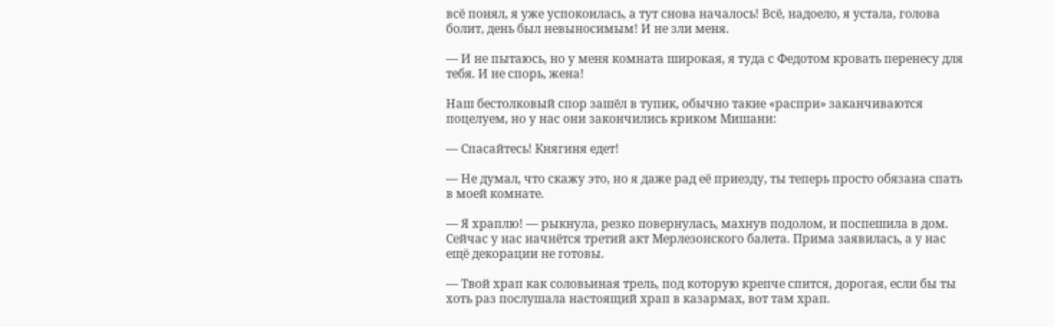всё понял, я уже успокоилась, а тут снова началось! Всё, надоело, я устала, голова болит, день был невыносимым! И не зли меня.

— И не пытаюсь, но у меня комната широкая, я туда с Федотом кровать перенесу для тебя. И не спорь, жена!

Наш бестолковый спор зашёл в тупик, обычно такие «распри» заканчиваются поцелуем, но у нас они закончились криком Мишани:

— Спасайтесь! Княгиня едет!

— Не думал, что скажу это, но я даже рад её приезду, ты теперь просто обязана спать в моей комнате.

— Я храплю! — рыкнула, резко повернулась, махнув подолом, и поспешила в дом. Сейчас у нас начнётся третий акт Мерлезонского балета. Прима заявилась, а у нас ещё декорации не готовы.

— Твой храп как соловьиная трель, под которую крепче спится, дорогая, если бы ты хоть раз послушала настоящий храп в казармах, вот там храп.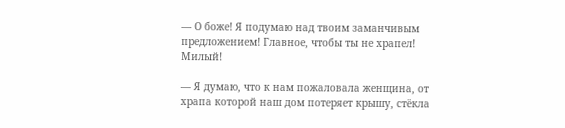— О боже! Я подумаю над твоим заманчивым предложением! Главное, чтобы ты не храпел! Милый!

— Я думаю, что к нам пожаловала женщина, от храпа которой наш дом потеряет крышу, стёкла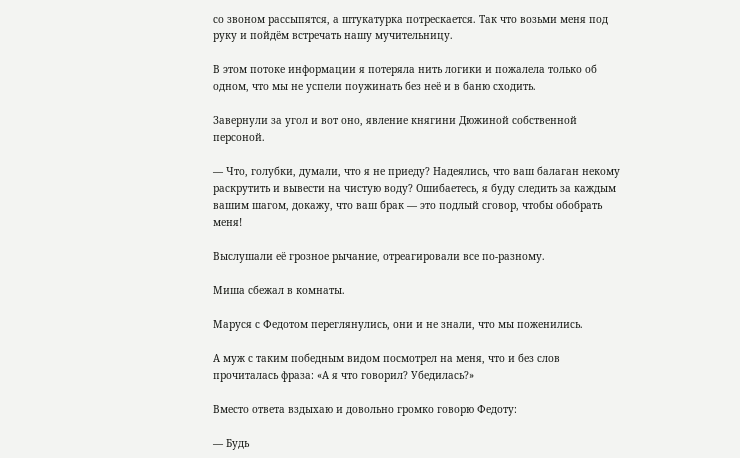со звоном рассыпятся, а штукатурка потрескается. Так что возьми меня под руку и пойдём встречать нашу мучительницу.

В этом потоке информации я потеряла нить логики и пожалела только об одном, что мы не успели поужинать без неё и в баню сходить.

Завернули за угол и вот оно, явление княгини Дюжиной собственной персоной.

— Что, голубки, думали, что я не приеду? Надеялись, что ваш балаган некому раскрутить и вывести на чистую воду? Ошибаетесь, я буду следить за каждым вашим шагом, докажу, что ваш брак — это подлый сговор, чтобы обобрать меня!

Выслушали её грозное рычание, отреагировали все по-разному.

Миша сбежал в комнаты.

Маруся с Федотом переглянулись, они и не знали, что мы поженились.

А муж с таким победным видом посмотрел на меня, что и без слов прочиталась фраза: «А я что говорил? Убедилась?»

Вместо ответа вздыхаю и довольно громко говорю Федоту:

— Будь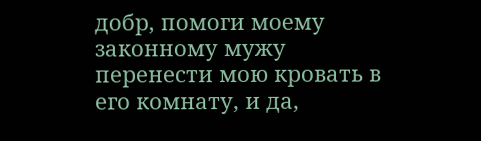добр, помоги моему законному мужу перенести мою кровать в его комнату, и да,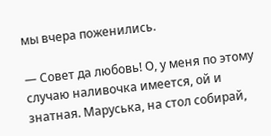мы вчера поженились.

— Совет да любовь! О, у меня по этому случаю наливочка имеется, ой и знатная. Маруська, на стол собирай,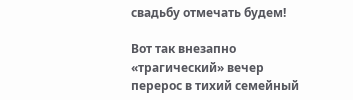свадьбу отмечать будем!

Вот так внезапно «трагический» вечер перерос в тихий семейный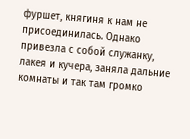фуршет, княгиня к нам не присоединилась. Однако привезла с собой служанку, лакея и кучера, заняла дальние комнаты и так там громко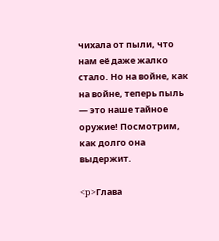чихала от пыли, что нам её даже жалко стало. Но на войне, как на войне, теперь пыль — это наше тайное оружие! Посмотрим, как долго она выдержит.

<p>Глава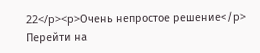22</p><p>Очень непростое решение</p>
Перейти на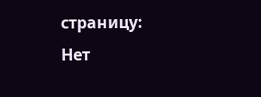страницу:
Нет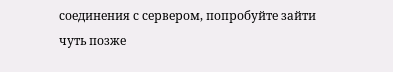соединения с сервером, попробуйте зайти чуть позже